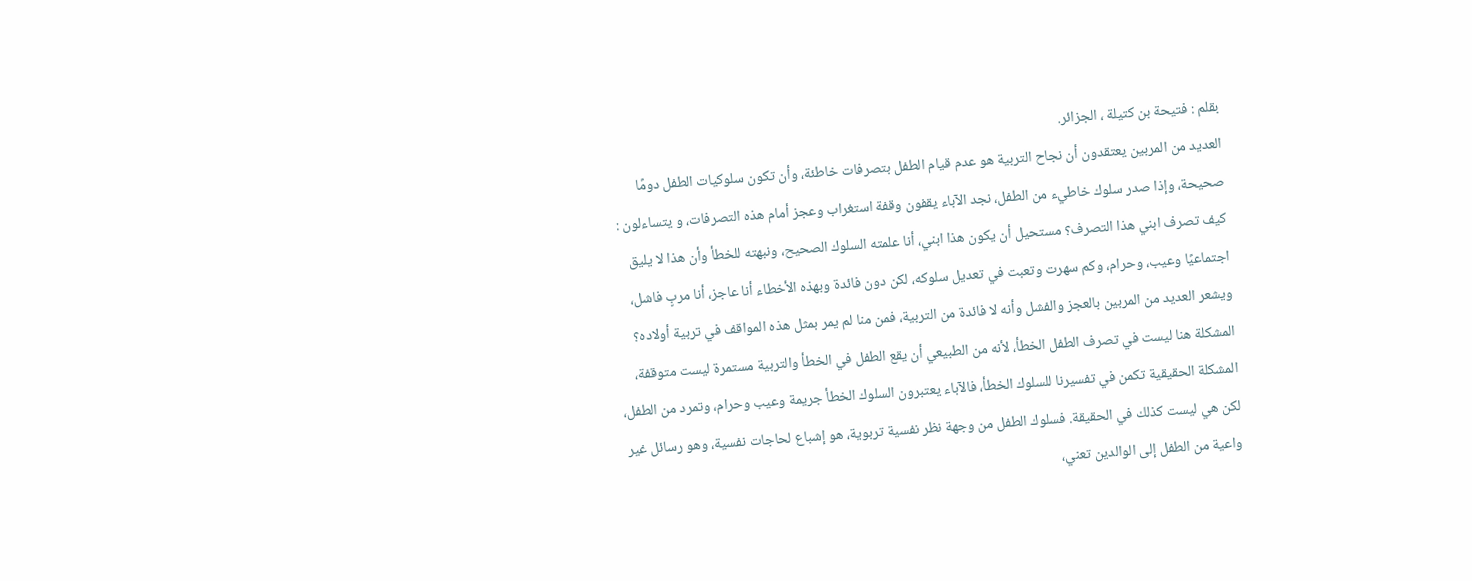بقلم : فتيحة بن كتيلة ، الجزائر.
العديد من المربين يعتقدون أن نجاح التربية هو عدم قيام الطفل بتصرفات خاطئة، وأن تكون سلوكيات الطفل دومًا صحيحة، وإذا صدر سلوك خاطيء من الطفل، نجد الآباء يقفون وقفة استغراب وعجز أمام هذه التصرفات، و يتساءلون :
كيف تصرف ابني هذا التصرف؟ مستحيل أن يكون هذا ابني، أنا علمته السلوك الصحيح، ونبهته للخطأ وأن هذا لا يليق اجتماعيًا وعيب، وحرام، وكم سهرت وتعبت في تعديل سلوكه، لكن دون فائدة وبهذه الأخطاء أنا عاجز، أنا مربٍ فاشل، ويشعر العديد من المربين بالعجز والفشل وأنه لا فائدة من التربية، فمن منا لم يمر بمثل هذه المواقف في تربية أولاده؟
المشكلة هنا ليست في تصرف الطفل الخطأ، لأنه من الطبيعي أن يقع الطفل في الخطأ والتربية مستمرة ليست متوقفة، المشكلة الحقيقية تكمن في تفسيرنا للسلوك الخطأ، فالآباء يعتبرون السلوك الخطأ جريمة وعيب وحرام، وتمرد من الطفل، لكن هي ليست كذلك في الحقيقة. فسلوك الطفل من وجهة نظر نفسية تربوية، هو إشباع لحاجات نفسية، وهو رسائل غير واعية من الطفل إلى الوالدين تعني،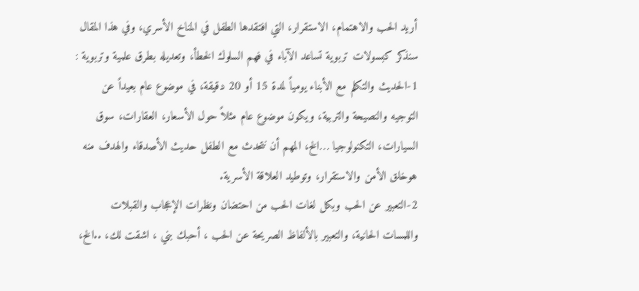أريد الحب والاهتمام، الاستقرار، التي افتقدها الطفل في المناخ الأسري، وفي هذا المقال سنذكر كبسولات تربوية تساعد الآباء في فهم السلوك الخطأ، وتعديله بطرق علمية وتربوية :
1-الحديث والتكلم مع الأبناء يومياً لمدة 15 أو 20 دقيقة، في موضوع عام بعيداً عن التوجيه والنصيحة والتربية، ويكون موضوع عام مثلاً حول الأسعار، العقارات، سوق السيارات، التكنولوجيا …الخ، المهم أن نتحدث مع الطفل حديث الأصدقاء والهدف منه هوخلق الأمن والاستقرار، وتوطيد العلاقة الأسرية.
2-التعبير عن الحب وبكل لغات الحب من احتضان ونظرات الإعجاب والقبلات واللمسات الحانية، والتعبير بالألفاظ الصريحة عن الحب ، أحبك بني ، اشقت لك، ..الخ،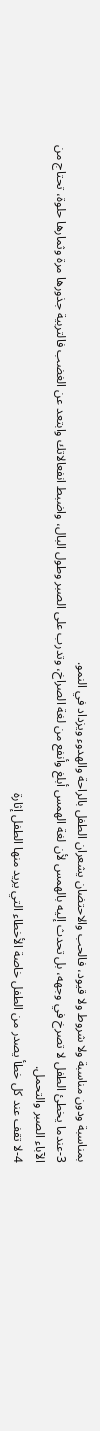بمناسبة ودون مناسبة ولا شروط ولا قيود، فالحب والاحتضان يشعران الطفل بالراحة والهدوء ويزداد في النمو.
3-عندما يخطئ الطفل لا تصرخ في وجهه، بل تحدث إليه بالهمس لأن لغة الهمس أبلغ وأنفع من لغة الصراخ، وتدرب على الصبر وطول البال، واضبط انفعالاتك وابتعد عن الغضب فالتربية جذورها مرة وثمارها حلوة، تحتاج من الآباء الصبر والتحمل.
4-لا تقف عند كل خطأ يصدر من الطفل خاصة الأخطاء التي يريد منها الطفل إثارة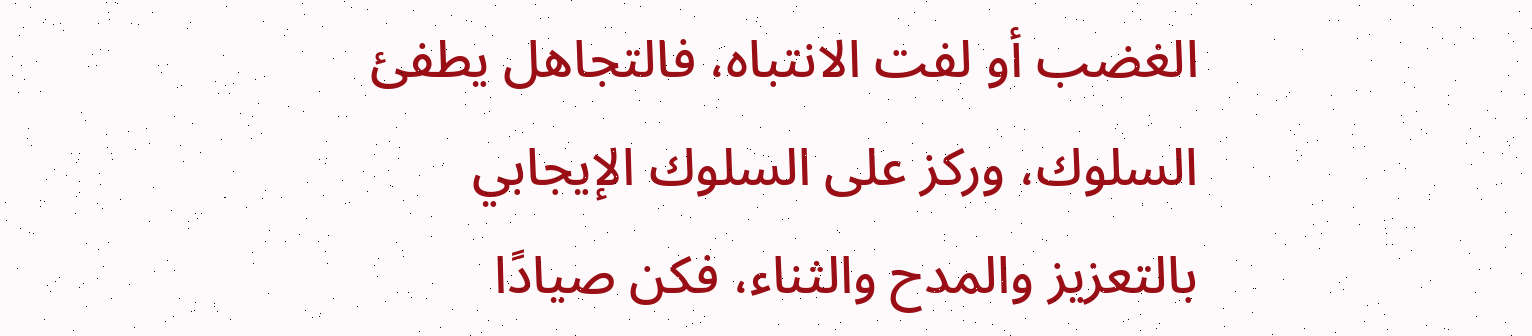الغضب أو لفت الانتباه، فالتجاهل يطفئ السلوك، وركز على السلوك الإيجابي بالتعزيز والمدح والثناء، فكن صيادًا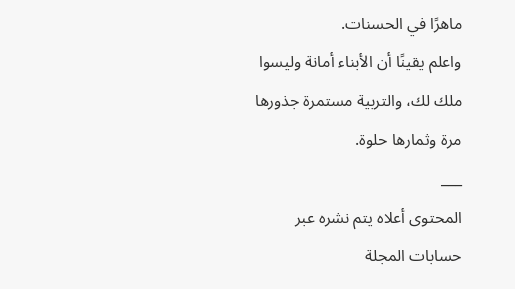ماهرًا في الحسنات.
واعلم يقينًا أن الأبناء أمانة وليسوا ملك لك، والتربية مستمرة جذورها مرة وثمارها حلوة.
___
المحتوى أعلاه يتم نشره عبر حسابات المجلة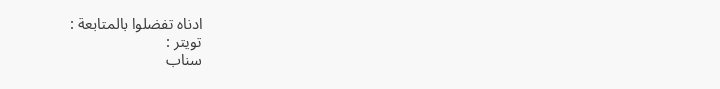ادناه تفضلوا بالمتابعة :
تويتر :
سناب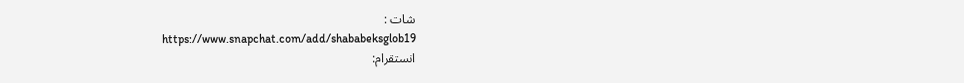شات :
https://www.snapchat.com/add/shababeksglob19
انستقرام: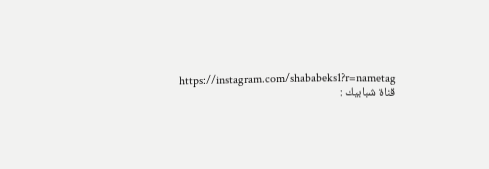https://instagram.com/shababeks1?r=nametag
قناة شبابيك :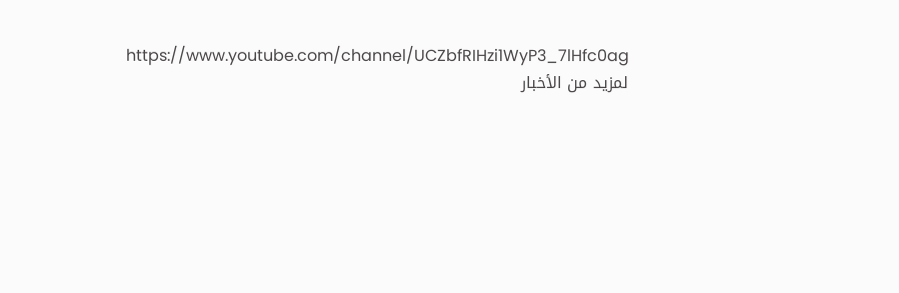https://www.youtube.com/channel/UCZbfRIHzi1WyP3_7lHfc0ag
لمزيد من الأخبار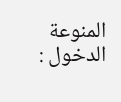المنوعة الدخول :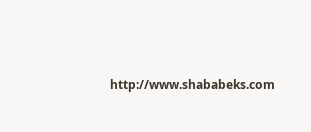http://www.shababeks.com